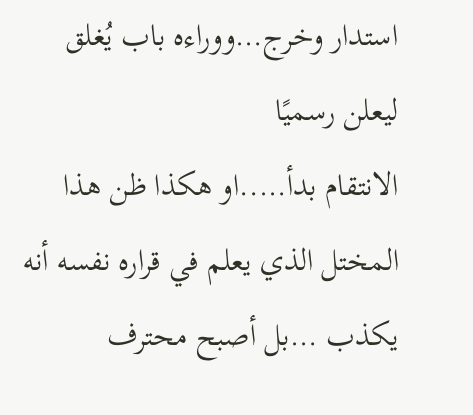استدار وخرج…ووراءه باب يُغلق ليعلن رسميًا
الانتقام بدأ…..او هكذا ظن هذا المختل الذي يعلم في قراره نفسه أنه يكذب …بل أصبح محترف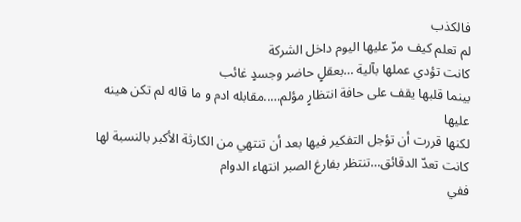فالكذب
لم تعلم كيف مرّ عليها اليوم داخل الشركة
كانت تؤدي عملها بآلية …بعقلٍ حاضر وجسدٍ غائب
بينما قلبها يقف على حافة انتظارٍ مؤلم…..مقابله ادم و ما قاله لم تكن هينه عليها
لكنها قررت أن تؤجل التفكير فيها بعد أن تنتهي من الكارثة الأكبر بالنسبة لها
كانت تعدّ الدقائق…تنتظر بفارغ الصبر انتهاء الدوام
ففي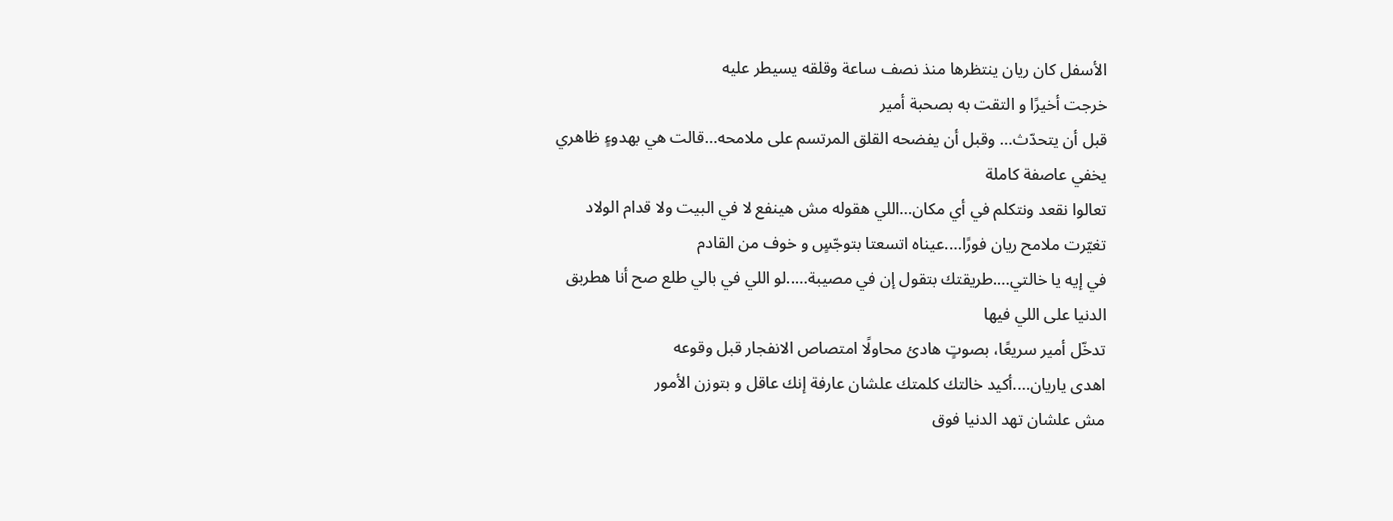الأسفل كان ريان ينتظرها منذ نصف ساعة وقلقه يسيطر عليه
خرجت أخيرًا و التقت به بصحبة أمير
قبل أن يتحدّث… وقبل أن يفضحه القلق المرتسم على ملامحه…قالت هي بهدوءٍ ظاهري يخفي عاصفة كاملة
تعالوا نقعد ونتكلم في أي مكان…اللي هقوله مش هينفع لا في البيت ولا قدام الولاد
تغيّرت ملامح ريان فورًا….عيناه اتسعتا بتوجّسٍ و خوف من القادم
في إيه يا خالتي….طريقتك بتقول إن في مصيبة…..لو اللي في بالي طلع صح أنا هطربق الدنيا على اللي فيها
تدخّل أمير سريعًا، بصوتٍ هادئ محاولًا امتصاص الانفجار قبل وقوعه
اهدى ياريان….أكيد خالتك كلمتك علشان عارفة إنك عاقل و بتوزن الأمور
مش علشان تهد الدنيا فوق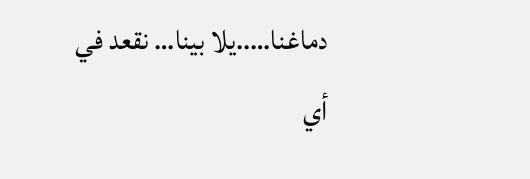دماغنا…..يلا بينا… نقعد في أي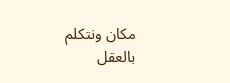مكان ونتكلم بالعقل